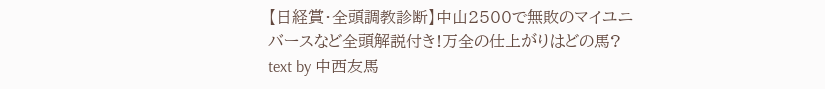【日経賞・全頭調教診断】中山2500で無敗のマイユニバースなど全頭解説付き!万全の仕上がりはどの馬?
text by 中西友馬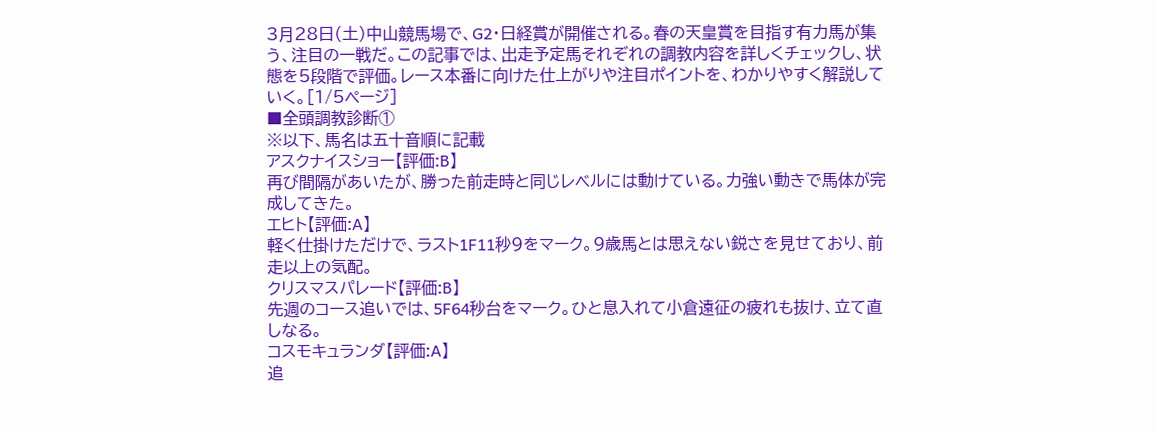3月28日(土)中山競馬場で、G2・日経賞が開催される。春の天皇賞を目指す有力馬が集う、注目の一戦だ。この記事では、出走予定馬それぞれの調教内容を詳しくチェックし、状態を5段階で評価。レース本番に向けた仕上がりや注目ポイントを、わかりやすく解説していく。[1/5ページ]
■全頭調教診断①
※以下、馬名は五十音順に記載
アスクナイスショー【評価:B】
再び間隔があいたが、勝った前走時と同じレベルには動けている。力強い動きで馬体が完成してきた。
エヒト【評価:A】
軽く仕掛けただけで、ラスト1F11秒9をマーク。9歳馬とは思えない鋭さを見せており、前走以上の気配。
クリスマスパレード【評価:B】
先週のコース追いでは、5F64秒台をマーク。ひと息入れて小倉遠征の疲れも抜け、立て直しなる。
コスモキュランダ【評価:A】
追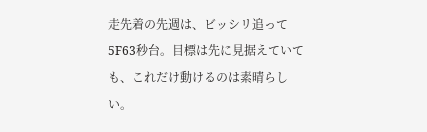走先着の先週は、ビッシリ追って5F63秒台。目標は先に見据えていても、これだけ動けるのは素晴らしい。